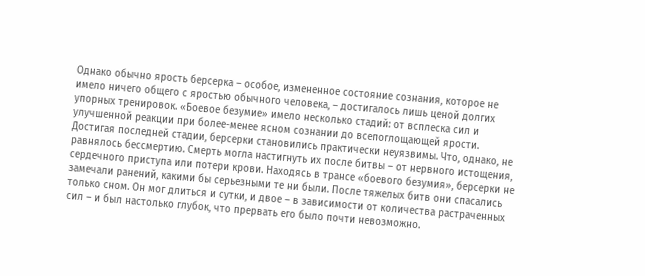Однако обычно ярость берсерка – особое, измененное состояние сознания, которое не имело ничего общего с яростью обычного человека, – достигалось лишь ценой долгих упорных тренировок. «Боевое безумие» имело несколько стадий: от всплеска сил и улучшенной реакции при более-менее ясном сознании до всепоглощающей ярости. Достигая последней стадии, берсерки становились практически неуязвимы. Что, однако, не равнялось бессмертию. Смерть могла настигнуть их после битвы – от нервного истощения, сердечного приступа или потери крови. Находясь в трансе «боевого безумия», берсерки не замечали ранений, какими бы серьезными те ни были. После тяжелых битв они спасались только сном. Он мог длиться и сутки, и двое – в зависимости от количества растраченных сил – и был настолько глубок, что прервать его было почти невозможно.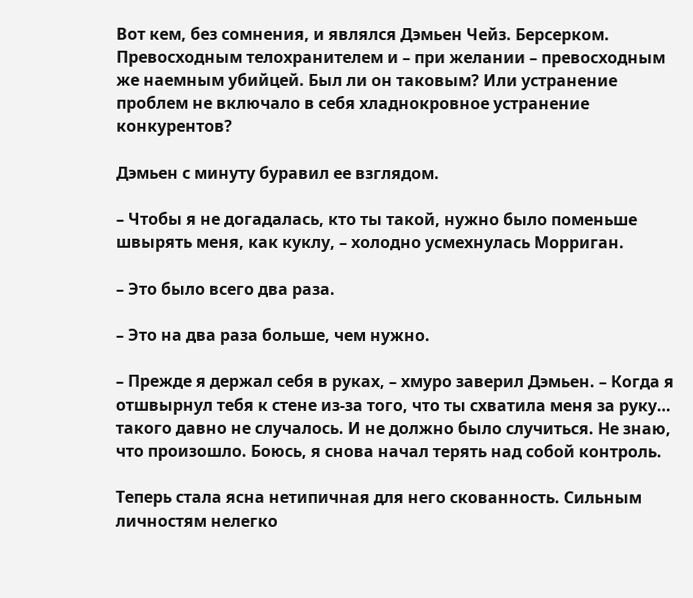Вот кем, без сомнения, и являлся Дэмьен Чейз. Берсерком. Превосходным телохранителем и – при желании – превосходным же наемным убийцей. Был ли он таковым? Или устранение проблем не включало в себя хладнокровное устранение конкурентов?

Дэмьен с минуту буравил ее взглядом.

– Чтобы я не догадалась, кто ты такой, нужно было поменьше швырять меня, как куклу, – холодно усмехнулась Морриган.

– Это было всего два раза.

– Это на два раза больше, чем нужно.

– Прежде я держал себя в руках, – хмуро заверил Дэмьен. – Когда я отшвырнул тебя к стене из-за того, что ты схватила меня за руку… такого давно не случалось. И не должно было случиться. Не знаю, что произошло. Боюсь, я снова начал терять над собой контроль.

Теперь стала ясна нетипичная для него скованность. Сильным личностям нелегко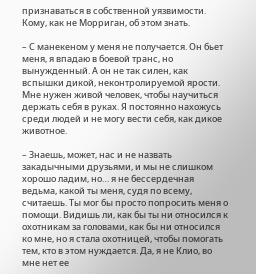признаваться в собственной уязвимости. Кому, как не Морриган, об этом знать.

– С манекеном у меня не получается. Он бьет меня, я впадаю в боевой транс, но вынужденный. А он не так силен, как вспышки дикой, неконтролируемой ярости. Мне нужен живой человек, чтобы научиться держать себя в руках. Я постоянно нахожусь среди людей и не могу вести себя, как дикое животное.

– Знаешь, может, нас и не назвать закадычными друзьями, и мы не слишком хорошо ладим, но… я не бессердечная ведьма, какой ты меня, судя по всему, считаешь. Ты мог бы просто попросить меня о помощи. Видишь ли, как бы ты ни относился к охотникам за головами, как бы ни относился ко мне, но я стала охотницей, чтобы помогать тем, кто в этом нуждается. Да, я не Клио, во мне нет ее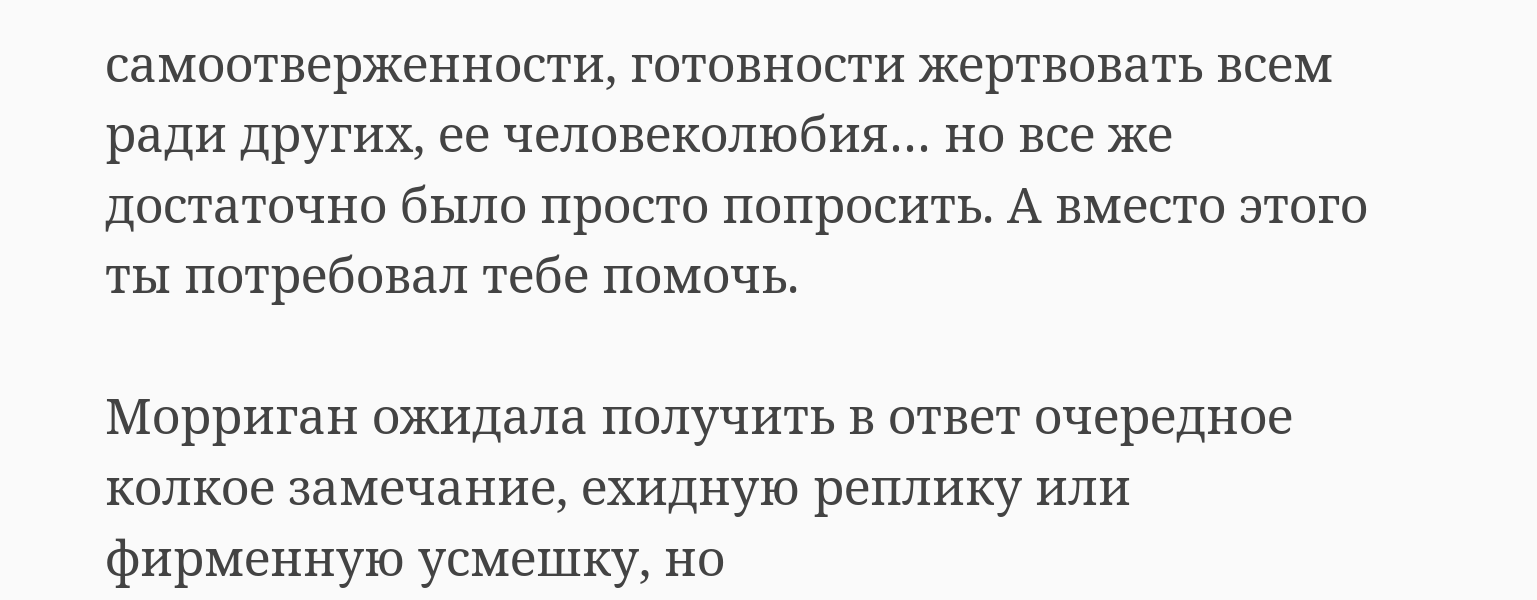самоотверженности, готовности жертвовать всем ради других, ее человеколюбия… но все же достаточно было просто попросить. А вместо этого ты потребовал тебе помочь.

Морриган ожидала получить в ответ очередное колкое замечание, ехидную реплику или фирменную усмешку, но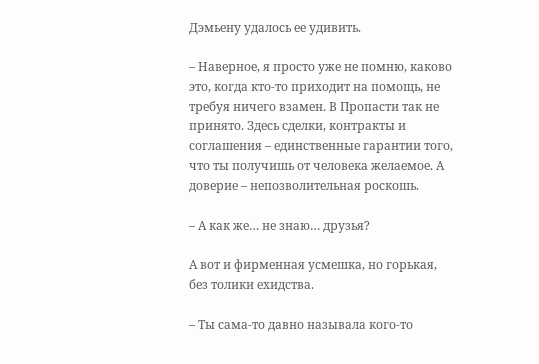Дэмьену удалось ее удивить.

– Наверное, я просто уже не помню, каково это, когда кто-то приходит на помощь, не требуя ничего взамен. В Пропасти так не принято. Здесь сделки, контракты и соглашения – единственные гарантии того, что ты получишь от человека желаемое. А доверие – непозволительная роскошь.

– А как же… не знаю… друзья?

А вот и фирменная усмешка, но горькая, без толики ехидства.

– Ты сама-то давно называла кого-то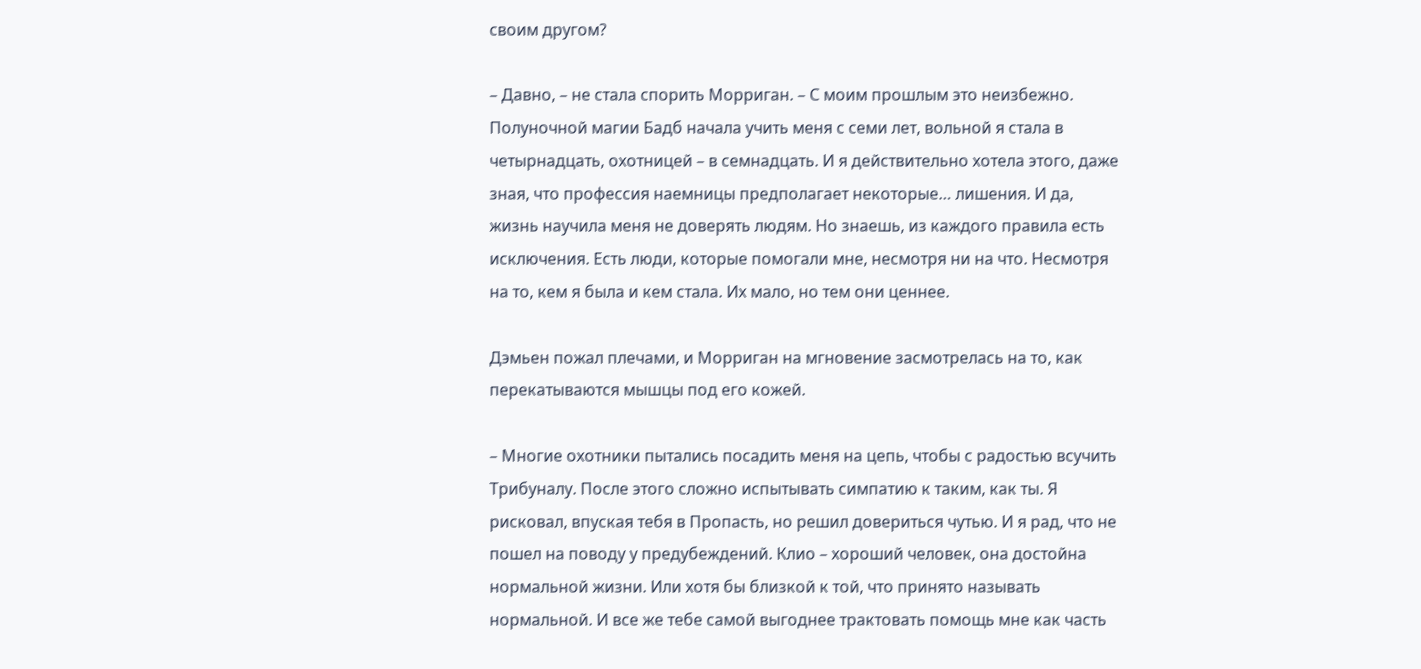своим другом?

– Давно, – не стала спорить Морриган. – С моим прошлым это неизбежно. Полуночной магии Бадб начала учить меня с семи лет, вольной я стала в четырнадцать, охотницей – в семнадцать. И я действительно хотела этого, даже зная, что профессия наемницы предполагает некоторые… лишения. И да, жизнь научила меня не доверять людям. Но знаешь, из каждого правила есть исключения. Есть люди, которые помогали мне, несмотря ни на что. Несмотря на то, кем я была и кем стала. Их мало, но тем они ценнее.

Дэмьен пожал плечами, и Морриган на мгновение засмотрелась на то, как перекатываются мышцы под его кожей.

– Многие охотники пытались посадить меня на цепь, чтобы с радостью всучить Трибуналу. После этого сложно испытывать симпатию к таким, как ты. Я рисковал, впуская тебя в Пропасть, но решил довериться чутью. И я рад, что не пошел на поводу у предубеждений. Клио – хороший человек, она достойна нормальной жизни. Или хотя бы близкой к той, что принято называть нормальной. И все же тебе самой выгоднее трактовать помощь мне как часть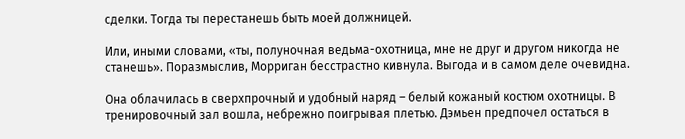сделки. Тогда ты перестанешь быть моей должницей.

Или, иными словами, «ты, полуночная ведьма-охотница, мне не друг и другом никогда не станешь». Поразмыслив, Морриган бесстрастно кивнула. Выгода и в самом деле очевидна.

Она облачилась в сверхпрочный и удобный наряд – белый кожаный костюм охотницы. В тренировочный зал вошла, небрежно поигрывая плетью. Дэмьен предпочел остаться в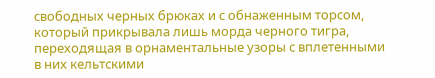свободных черных брюках и с обнаженным торсом, который прикрывала лишь морда черного тигра, переходящая в орнаментальные узоры с вплетенными в них кельтскими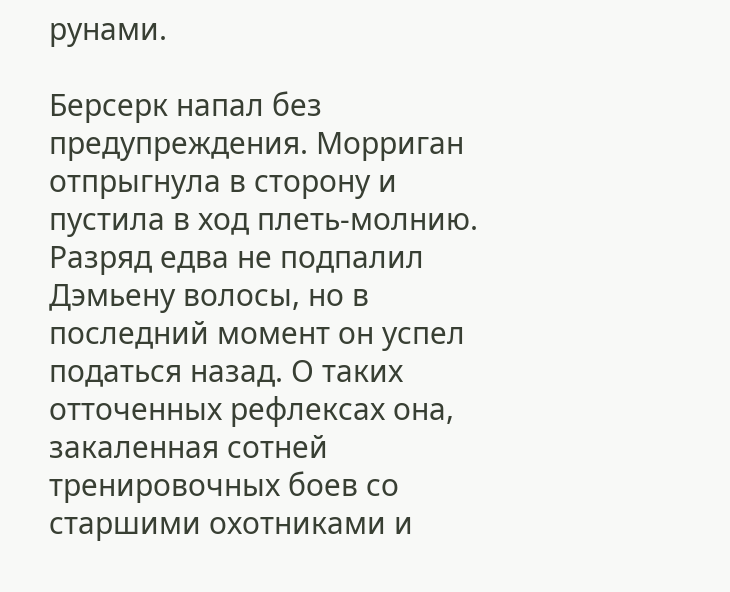рунами.

Берсерк напал без предупреждения. Морриган отпрыгнула в сторону и пустила в ход плеть-молнию. Разряд едва не подпалил Дэмьену волосы, но в последний момент он успел податься назад. О таких отточенных рефлексах она, закаленная сотней тренировочных боев со старшими охотниками и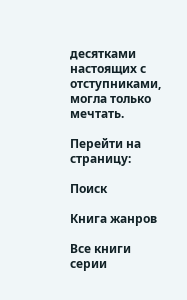десятками настоящих с отступниками, могла только мечтать.

Перейти на страницу:

Поиск

Книга жанров

Все книги серии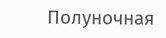Полуночная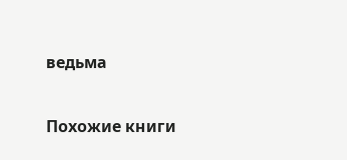ведьма

Похожие книги